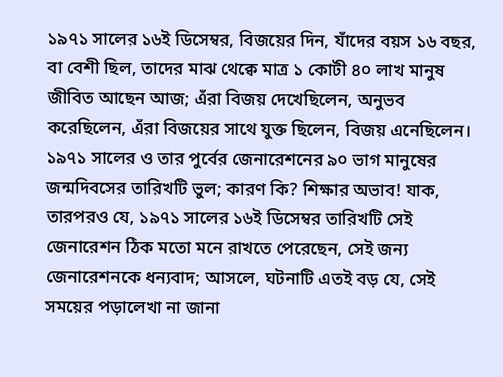১৯৭১ সালের ১৬ই ডিসেম্বর, বিজয়ের দিন, যাঁদের বয়স ১৬ বছর, বা বেশী ছিল, তাদের মাঝ থেক্বে মাত্র ১ কোটী ৪০ লাখ মানুষ জীবিত আছেন আজ; এঁরা বিজয় দেখেছিলেন, অনুভব করেছিলেন, এঁরা বিজয়ের সাথে যুক্ত ছিলেন, বিজয় এনেছিলেন।
১৯৭১ সালের ও তার পুর্বের জেনারেশনের ৯০ ভাগ মানুষের জন্মদিবসের তারিখটি ভুল; কারণ কি? শিক্ষার অভাব! যাক, তারপরও যে, ১৯৭১ সালের ১৬ই ডিসেম্বর তারিখটি সেই জেনারেশন ঠিক মতো মনে রাখতে পেরেছেন, সেই জন্য জেনারেশনকে ধন্যবাদ; আসলে, ঘটনাটি এতই বড় যে, সেই সময়ের পড়ালেখা না জানা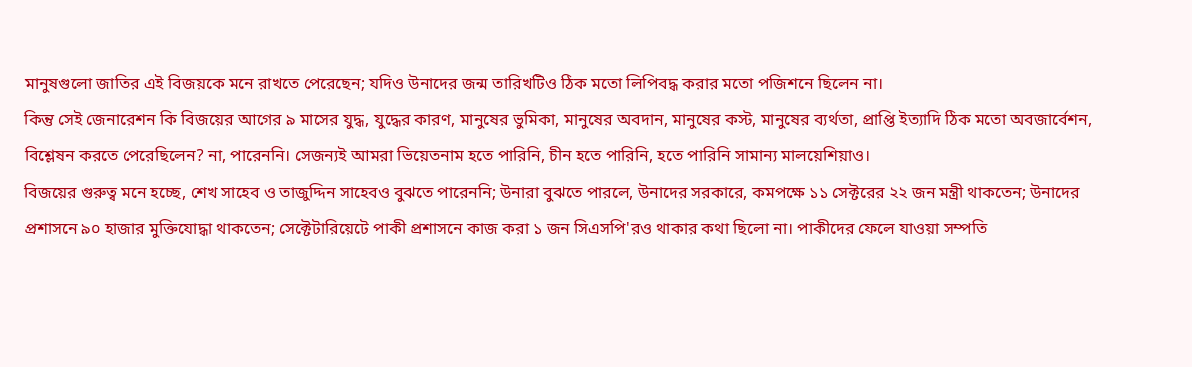মানুষগুলো জাতির এই বিজয়কে মনে রাখতে পেরেছেন; যদিও উনাদের জন্ম তারিখটিও ঠিক মতো লিপিবদ্ধ করার মতো পজিশনে ছিলেন না।
কিন্তু সেই জেনারেশন কি বিজয়ের আগের ৯ মাসের যুদ্ধ, যুদ্ধের কারণ, মানুষের ভুমিকা, মানুষের অবদান, মানুষের কস্ট, মানুষের ব্যর্থতা, প্রাপ্তি ইত্যাদি ঠিক মতো অবজার্বেশন, বিশ্লেষন করতে পেরেছিলেন? না, পারেননি। সেজন্যই আমরা ভিয়েতনাম হতে পারিনি, চীন হতে পারিনি, হতে পারিনি সামান্য মালয়েশিয়াও।
বিজয়ের গুরুত্ব মনে হচ্ছে, শেখ সাহেব ও তাজুদ্দিন সাহেবও বুঝতে পারেননি; উনারা বুঝতে পারলে, উনাদের সরকারে, কমপক্ষে ১১ সেক্টরের ২২ জন মন্ত্রী থাকতেন; উনাদের প্রশাসনে ৯০ হাজার মুক্তিযোদ্ধা থাকতেন; সেক্টেটারিয়েটে পাকী প্রশাসনে কাজ করা ১ জন সিএসপি'রও থাকার কথা ছিলো না। পাকীদের ফেলে যাওয়া সম্পতি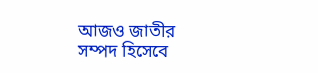আজও জাতীর সম্পদ হিসেবে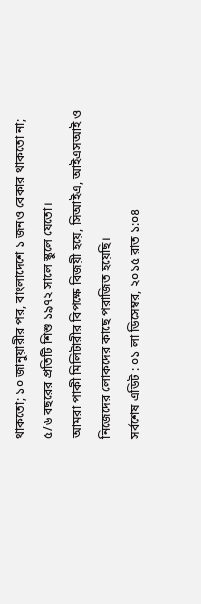থাকতো; ১০ জানুয়ারীর পর, বাংলাদেশে ১ জনও বেকার থাকতো না; ৫/৬ বছরের প্রতিটি শিশু ১৯৭২ সালে স্কুলে যেতো।
আমরা পাকী মিলিটারীর বিপক্ষে বিজয়ী হয়ে, সিআইএ, আইএসআই ও নিজেদের লোকদের কাছে পরাজিত হয়েছি।
সর্বশেষ এডিট : ০১ লা ডিসেম্বর, ২০১৫ রাত ১:০৪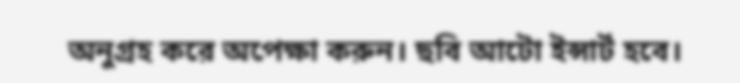অনুগ্রহ করে অপেক্ষা করুন। ছবি আটো ইন্সার্ট হবে।